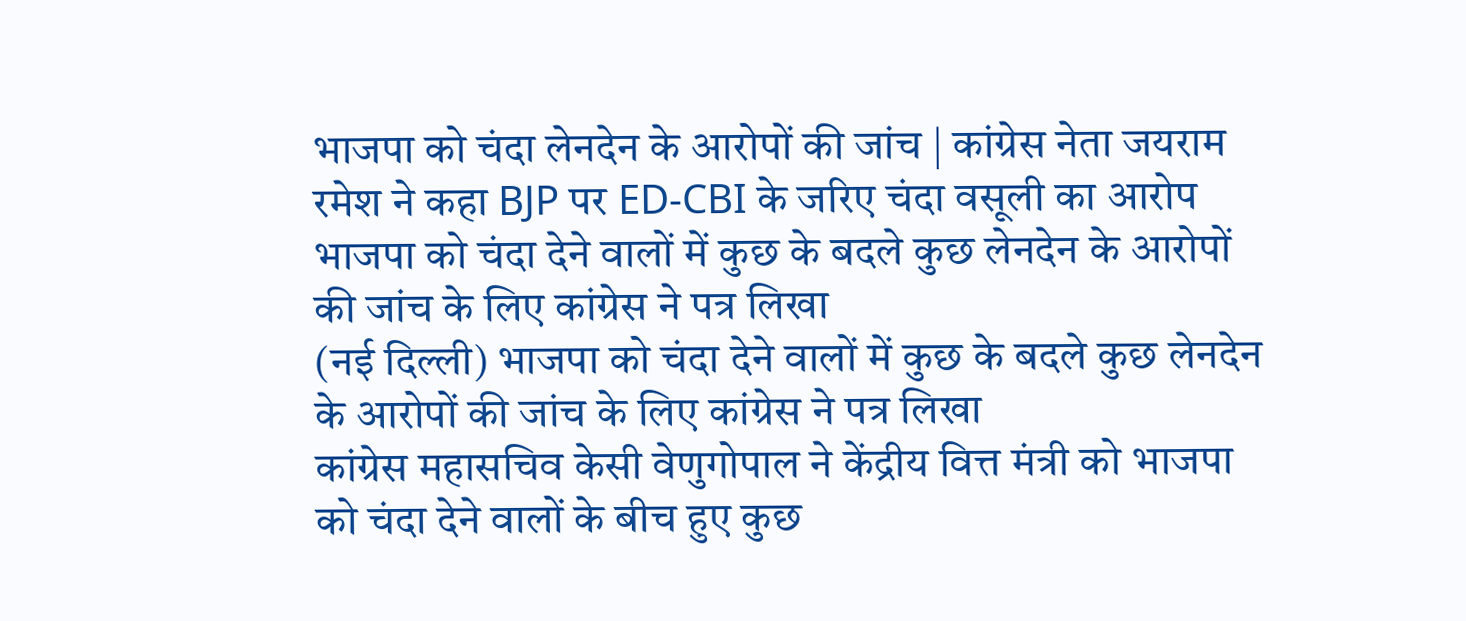भाजपा को चंदा लेनदेन के आरोपों की जांच | कांग्रेस नेता जयराम रमेश ने कहा BJP पर ED-CBI के जरिए चंदा वसूली का आरोप
भाजपा को चंदा देने वालों में कुछ के बदले कुछ लेनदेन के आरोपों की जांच के लिए कांग्रेस ने पत्र लिखा
(नई दिल्ली) भाजपा को चंदा देने वालों में कुछ के बदले कुछ लेनदेन के आरोपों की जांच के लिए कांग्रेस ने पत्र लिखा
कांग्रेस महासचिव केसी वेणुगोपाल ने केंद्रीय वित्त मंत्री को भाजपा को चंदा देने वालों के बीच हुए कुछ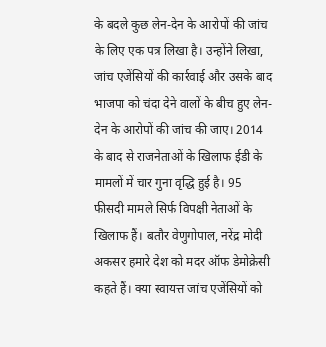के बदले कुछ लेन-देन के आरोपों की जांच के लिए एक पत्र लिखा है। उन्होंने लिखा, जांच एजेंसियों की कार्रवाई और उसके बाद भाजपा को चंदा देने वालों के बीच हुए लेन-देन के आरोपों की जांच की जाए। 2014 के बाद से राजनेताओं के खिलाफ ईडी के मामलों में चार गुना वृद्धि हुई है। 95 फीसदी मामले सिर्फ विपक्षी नेताओं के खिलाफ हैं। बतौर वेणुगोपाल, नरेंद्र मोदी अकसर हमारे देश को मदर ऑफ डेमोक्रेसी कहते हैं। क्या स्वायत्त जांच एजेंसियों को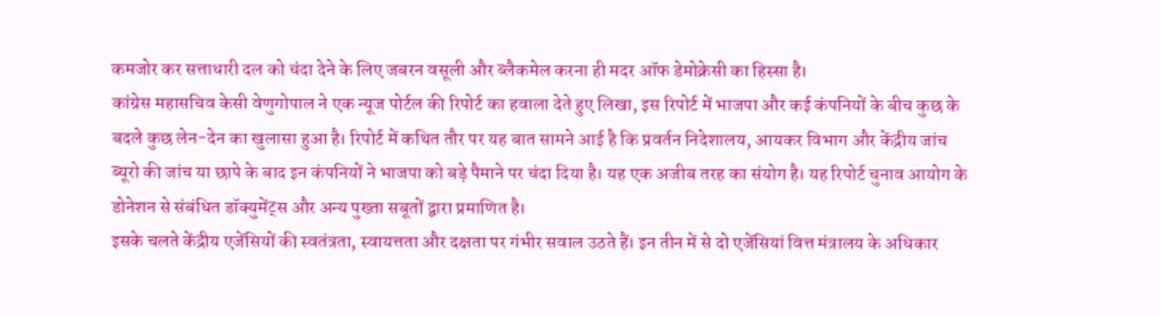कमजोर कर सत्ताधारी दल को चंदा देने के लिए जबरन वसूली और ब्लैकमेल करना ही मदर ऑफ डेमोक्रेसी का हिस्सा है।
कांग्रेस महासचिव केसी वेणुगोपाल ने एक न्यूज पोर्टल की रिपोर्ट का हवाला देते हुए लिखा, इस रिपोर्ट में भाजपा और कई कंपनियों के बीच कुछ के बदले कुछ लेन-देन का खुलासा हुआ है। रिपोर्ट में कथित तौर पर यह बात सामने आई है कि प्रवर्तन निदेशालय, आयकर विभाग और केंद्रीय जांच ब्यूरो की जांच या छापे के बाद इन कंपनियों ने भाजपा को बड़े पैमाने पर चंदा दिया है। यह एक अजीब तरह का संयोग है। यह रिपोर्ट चुनाव आयोग के डोनेशन से संबंधित डॉक्युमेंट्स और अन्य पुख्ता सबूतों द्वारा प्रमाणित है।
इसके चलते केंद्रीय एजेंसियों की स्वतंत्रता, स्वायत्तता और दक्षता पर गंभीर सवाल उठते हैं। इन तीन में से दो एजेंसियां वित्त मंत्रालय के अधिकार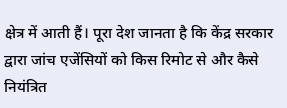क्षेत्र में आती हैं। पूरा देश जानता है कि केंद्र सरकार द्वारा जांच एजेंसियों को किस रिमोट से और कैसे नियंत्रित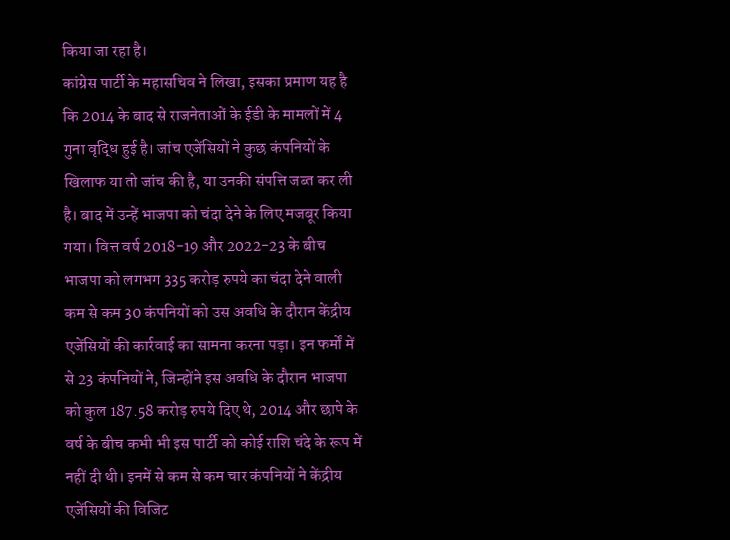किया जा रहा है।
कांग्रेस पार्टी के महासचिव ने लिखा, इसका प्रमाण यह है कि 2014 के बाद से राजनेताओं के ईडी के मामलों में 4 गुना वृद्धि हुई है। जांच एजेंसियों ने कुछ कंपनियों के खिलाफ या तो जांच की है, या उनकी संपत्ति जब्त कर ली है। बाद में उन्हें भाजपा को चंदा देने के लिए मजबूर किया गया। वित्त वर्ष 2018-19 और 2022-23 के बीच भाजपा को लगभग 335 करोड़ रुपये का चंदा देने वाली कम से कम 30 कंपनियों को उस अवधि के दौरान केंद्रीय एजेंसियों की कार्रवाई का सामना करना पड़ा। इन फर्मों में से 23 कंपनियों ने, जिन्होंने इस अवधि के दौरान भाजपा को कुल 187.58 करोड़ रुपये दिए थे, 2014 और छापे के वर्ष के बीच कभी भी इस पार्टी को कोई राशि चंदे के रूप में नहीं दी थी। इनमें से कम से कम चार कंपनियों ने केंद्रीय एजेंसियों की विजिट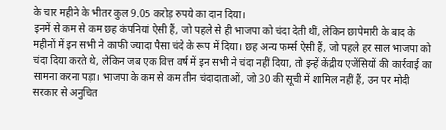के चार महीने के भीतर कुल 9.05 करोड़ रुपये का दान दिया।
इनमें से कम से कम छह कंपनियां ऐसी हैं, जो पहले से ही भाजपा को चंदा देती थीं, लेकिन छापेमारी के बाद के महीनों में इन सभी ने काफी ज्यादा पैसा चंदे के रूप में दिया। छह अन्य फर्म्स ऐसी हैं, जो पहले हर साल भाजपा को चंदा दिया करते थे, लेकिन जब एक वित्त वर्ष में इन सभी ने चंदा नहीं दिया, तो इन्हें केंद्रीय एजेंसियों की कार्रवाई का सामना करना पड़ा। भाजपा के कम से कम तीन चंदादाताओं, जो 30 की सूची में शामिल नहीं हैं, उन पर मोदी सरकार से अनुचित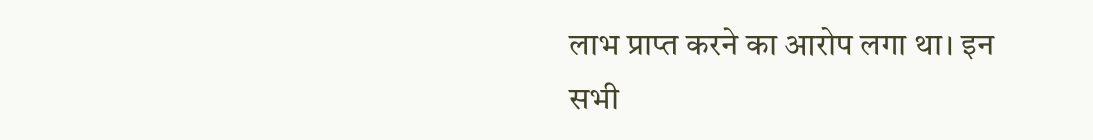लाभ प्राप्त करने का आरोप लगा था। इन सभी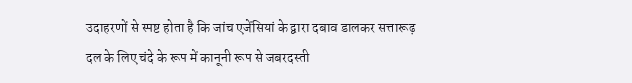उदाहरणों से स्पष्ट होता है कि जांच एजेंसियां के द्वारा दबाव डालकर सत्तारूढ़ दल के लिए चंदे के रूप में कानूनी रूप से जबरदस्ती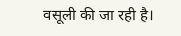वसूली की जा रही है।